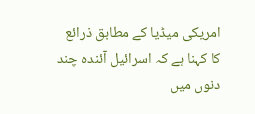امریکی میڈیا کے مطابق ذرائع کا کہنا ہے کہ اسرائیل آئندہ چند دنوں میں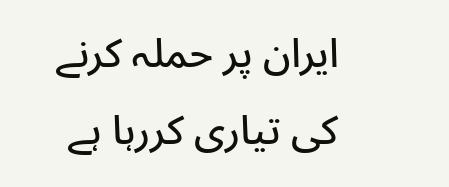ایران پر حملہ کرنے کی تیاری کررہا ہے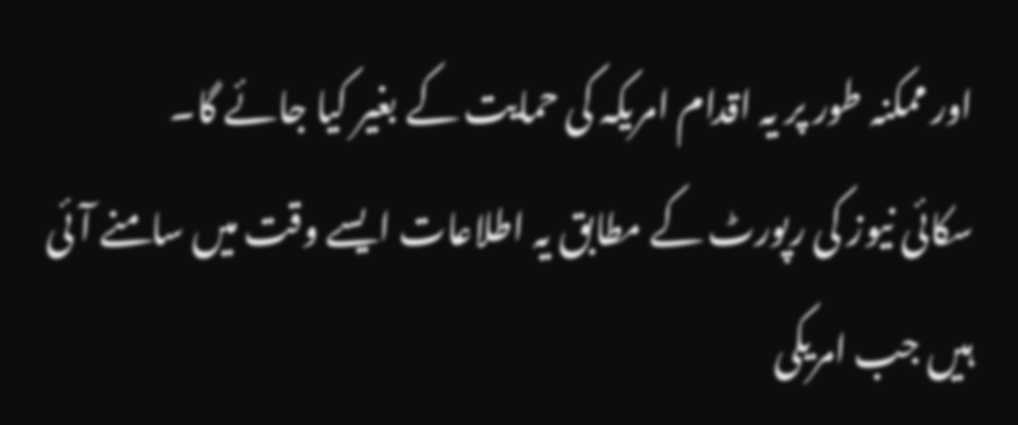اور ممکنہ طور پر یہ اقدام امریکہ کی حمایت کے بغیر کیا جائے گا۔
سکائی نیوز کی رپورٹ کے مطابق یہ اطلاعات ایسے وقت میں سامنے آئی ہیں جب امریکی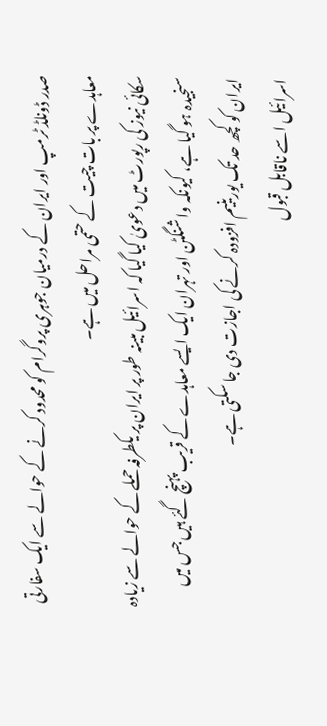صدر ڈونلڈ ٹرمپ اور ایران کے درمیان جوہری پروگرام کو محدود کرنے کے حوالے سے ایک سفارتی معاہدے پر بات چیت کے حتمی مراحل میں ہے۔
سکائی نیوز کی رپورٹ میں دعویٰ کیا گیا کہ اسرائیل مبینہ طور پر ایران پر یکطرفہ حملے کے حوالے سے زیادہ سنجیدہ ہو گیا ہے، کیونکہ واشنگٹن اور تہران ایک ایسے معاہدے کے قریب پہنچ گئے ہیں جس میں ایران کو کچھ حد تک یورینیم افزودہ کرنے کی اجازت دی جا سکتی ہے۔
اسرائیل اسے ناقابل قبول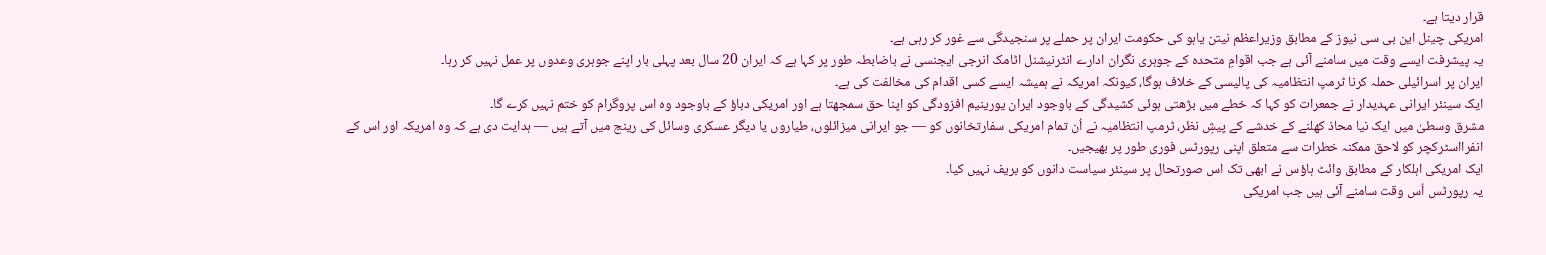قرار دیتا ہے۔
امریکی چینل این بی سی نیوز کے مطابق وزیراعظم نیتن یاہو کی حکومت ایران پر حملے پر سنجیدگی سے غور کر رہی ہے۔
یہ پیشرفت ایسے وقت میں سامنے آئی ہے جب اقوامِ متحدہ کے جوہری نگران ادارے انٹرنیشنل اٹامک انرجی ایجنسی نے باضابطہ طور پر کہا ہے کہ ایران 20 سال بعد پہلی بار اپنے جوہری وعدوں پر عمل نہیں کر رہا۔
ایران پر اسرائیلی حملہ کرنا ٹرمپ انتظامیہ کی پالیسی کے خلاف ہوگا، کیونکہ امریکہ نے ہمیشہ ایسے کسی اقدام کی مخالفت کی ہے۔
ایک سینئر ایرانی عہدیدار نے جمعرات کو کہا کہ خطے میں بڑھتی ہوئی کشیدگی کے باوجود ایران یورینیم افزودگی کو اپنا حق سمجھتا ہے اور امریکی دباؤ کے باوجود وہ اس پروگرام کو ختم نہیں کرے گا۔
مشرق وسطیٰ میں ایک نیا محاذ کھلنے کے خدشے کے پیشِ نظر، ٹرمپ انتظامیہ نے اُن تمام امریکی سفارتخانوں کو — جو ایرانی میزائلوں، طیاروں یا دیگر عسکری وسائل کی رینج میں آتے ہیں — ہدایت دی ہے کہ وہ امریکہ اور اس کے انفرااسٹرکچر کو لاحق ممکنہ خطرات سے متعلق اپنی رپورٹس فوری طور پر بھیجیں۔
ایک امریکی اہلکار کے مطابق وائٹ ہاؤس نے ابھی تک اس صورتحال پر سینئر سیاست دانوں کو بریف نہیں کیا۔
یہ رپورٹس اُس وقت سامنے آئی ہیں جب امریکی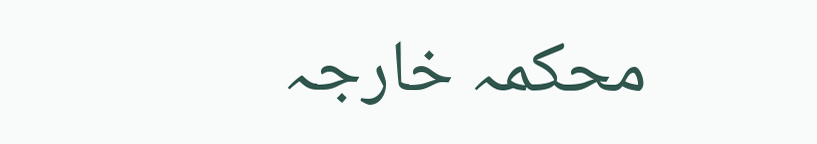محکمہ خارجہ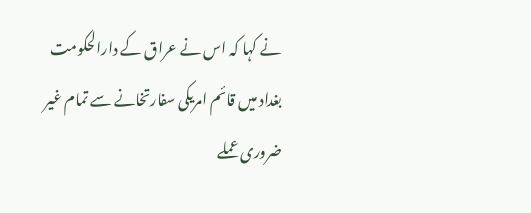نے کہا کہ اس نے عراق کے دارالحکومت بغداد میں قائم امریکی سفارتخانے سے تمام غیر ضروری عملے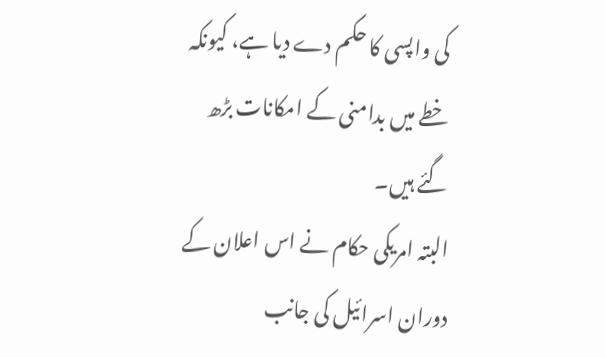کی واپسی کا حکم دے دیا ہے، کیونکہ خطے میں بدامنی کے امکانات بڑھ گئے ہیں۔
البتہ امریکی حکام نے اس اعلان کے دوران اسرائیل کی جانب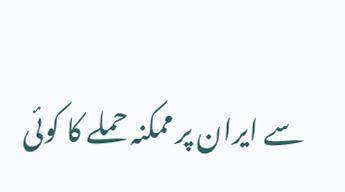سے ایران پر ممکنہ حملے کا کوئی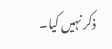ذکر نہیں کیا۔